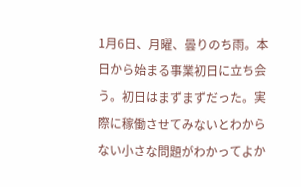1月6日、月曜、曇りのち雨。本日から始まる事業初日に立ち会う。初日はまずまずだった。実際に稼働させてみないとわからない小さな問題がわかってよか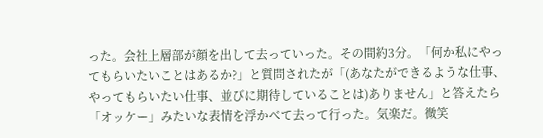った。会社上層部が顔を出して去っていった。その間約3分。「何か私にやってもらいたいことはあるか?」と質問されたが「(あなたができるような仕事、やってもらいたい仕事、並びに期待していることは)ありません」と答えたら「オッケー」みたいな表情を浮かべて去って行った。気楽だ。微笑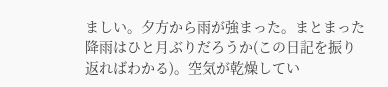ましい。夕方から雨が強まった。まとまった降雨はひと月ぶりだろうか(この日記を振り返ればわかる)。空気が乾燥してい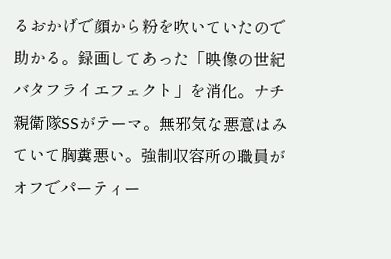るおかげで顔から粉を吹いていたので助かる。録画してあった「映像の世紀 バタフライエフェクト」を消化。ナチ親衛隊SSがテーマ。無邪気な悪意はみていて胸糞悪い。強制収容所の職員がオフでパーティー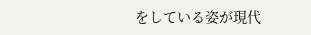をしている姿が現代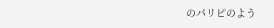のパリピのよう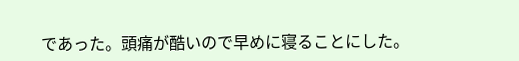であった。頭痛が酷いので早めに寝ることにした。